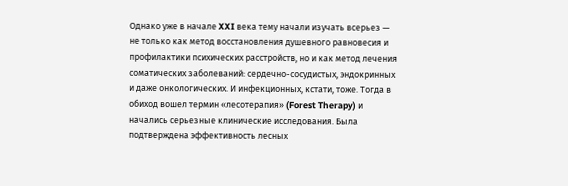Однако уже в начале XXI века тему начали изучать всерьез — не только как метод восстановления душевного равновесия и профилактики психических расстройств, но и как метод лечения соматических заболеваний: сердечно-сосудистых, эндокринных и даже онкологических. И инфекционных, кстати, тоже. Тогда в обиход вошел термин «лесотерапия» (Forest Therapy) и начались серьезные клинические исследования. Была подтверждена эффективность лесных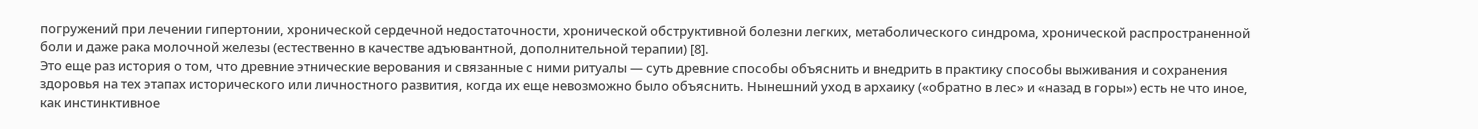погружений при лечении гипертонии, хронической сердечной недостаточности, хронической обструктивной болезни легких, метаболического синдрома, хронической распространенной боли и даже рака молочной железы (естественно в качестве адъювантной, дополнительной терапии) [8].
Это еще раз история о том, что древние этнические верования и связанные с ними ритуалы — суть древние способы объяснить и внедрить в практику способы выживания и сохранения здоровья на тех этапах исторического или личностного развития, когда их еще невозможно было объяснить. Нынешний уход в архаику («обратно в лес» и «назад в горы») есть не что иное, как инстинктивное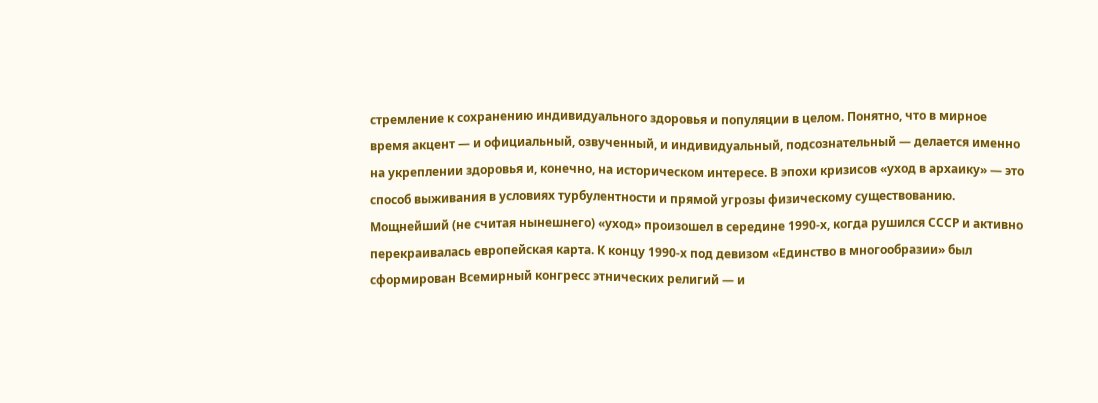стремление к сохранению индивидуального здоровья и популяции в целом. Понятно, что в мирное время акцент — и официальный, озвученный, и индивидуальный, подсознательный — делается именно на укреплении здоровья и, конечно, на историческом интересе. В эпохи кризисов «уход в архаику» — это способ выживания в условиях турбулентности и прямой угрозы физическому существованию.
Мощнейший (не считая нынешнего) «уход» произошел в середине 1990-х, когда рушился СССР и активно перекраивалась европейская карта. К концу 1990-х под девизом «Единство в многообразии» был сформирован Всемирный конгресс этнических религий — и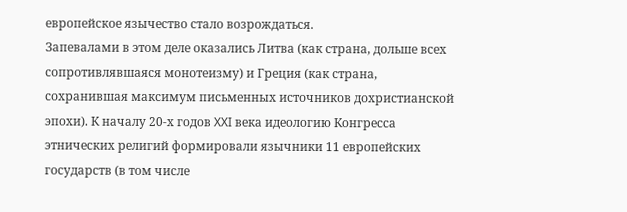европейское язычество стало возрождаться.
Запевалами в этом деле оказались Литва (как страна, дольше всех сопротивлявшаяся монотеизму) и Греция (как страна, сохранившая максимум письменных источников дохристианской эпохи). К началу 20-х годов XXI века идеологию Конгресса этнических религий формировали язычники 11 европейских государств (в том числе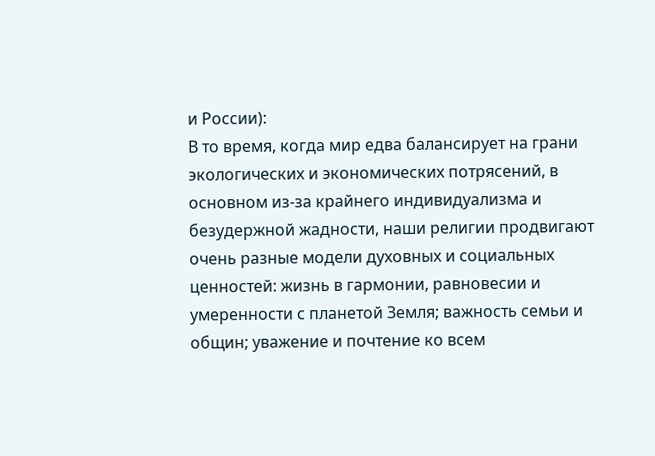и России):
В то время, когда мир едва балансирует на грани экологических и экономических потрясений, в основном из-за крайнего индивидуализма и безудержной жадности, наши религии продвигают очень разные модели духовных и социальных ценностей: жизнь в гармонии, равновесии и умеренности с планетой Земля; важность семьи и общин; уважение и почтение ко всем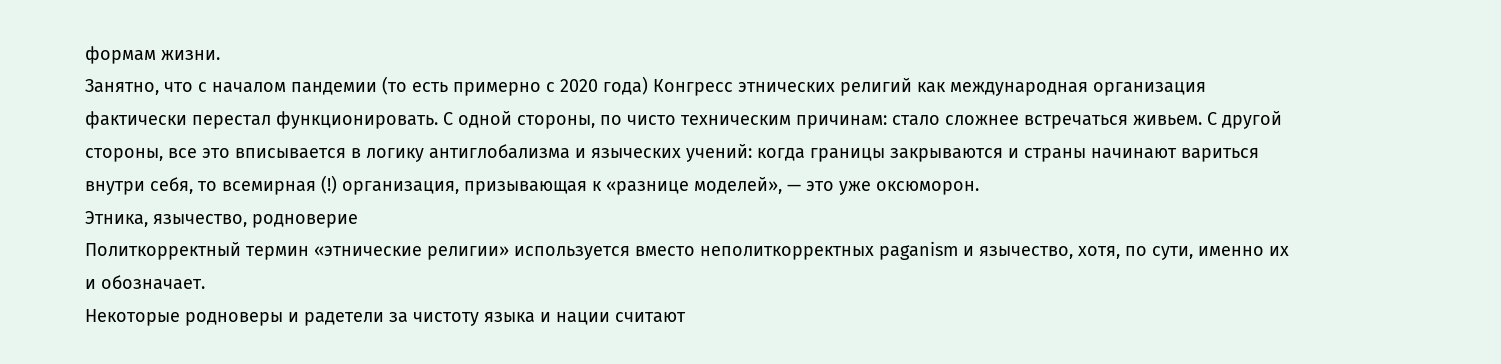формам жизни.
Занятно, что с началом пандемии (то есть примерно с 2020 года) Конгресс этнических религий как международная организация фактически перестал функционировать. С одной стороны, по чисто техническим причинам: стало сложнее встречаться живьем. С другой стороны, все это вписывается в логику антиглобализма и языческих учений: когда границы закрываются и страны начинают вариться внутри себя, то всемирная (!) организация, призывающая к «разнице моделей», — это уже оксюморон.
Этника, язычество, родноверие
Политкорректный термин «этнические религии» используется вместо неполиткорректных paganism и язычество, хотя, по сути, именно их и обозначает.
Некоторые родноверы и радетели за чистоту языка и нации считают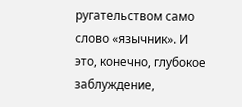ругательством само слово «язычник». И это, конечно, глубокое заблуждение,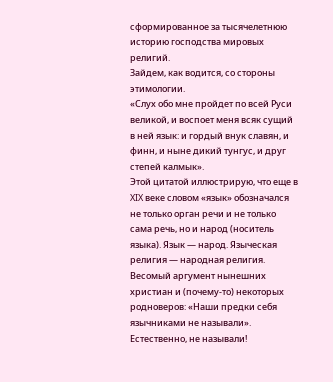сформированное за тысячелетнюю историю господства мировых религий.
Зайдем, как водится, со стороны этимологии.
«Слух обо мне пройдет по всей Руси великой, и воспоет меня всяк сущий в ней язык: и гордый внук славян, и финн, и ныне дикий тунгус, и друг степей калмык».
Этой цитатой иллюстрирую, что еще в XIX веке словом «язык» обозначался не только орган речи и не только сама речь, но и народ (носитель языка). Язык — народ. Языческая религия — народная религия. Весомый аргумент нынешних христиан и (почему-то) некоторых родноверов: «Наши предки себя язычниками не называли».
Естественно, не называли!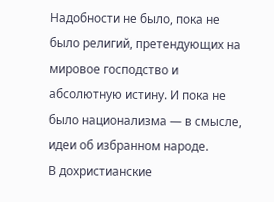Надобности не было, пока не было религий, претендующих на мировое господство и абсолютную истину. И пока не было национализма — в смысле, идеи об избранном народе.
В дохристианские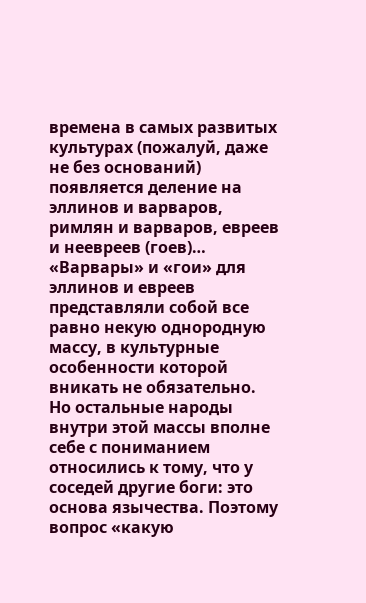времена в самых развитых культурах (пожалуй, даже не без оснований) появляется деление на эллинов и варваров, римлян и варваров, евреев и неевреев (гоев)… «Варвары» и «гои» для эллинов и евреев представляли собой все равно некую однородную массу, в культурные особенности которой вникать не обязательно.
Но остальные народы внутри этой массы вполне себе с пониманием относились к тому, что у соседей другие боги: это основа язычества. Поэтому вопрос «какую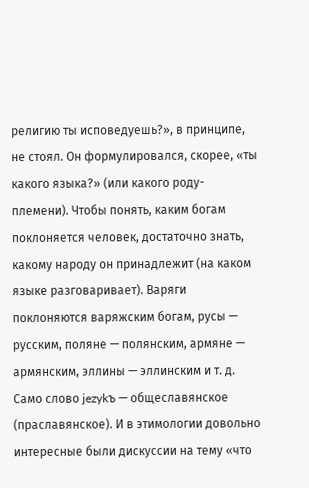религию ты исповедуешь?», в принципе, не стоял. Он формулировался, скорее, «ты какого языка?» (или какого роду-племени). Чтобы понять, каким богам поклоняется человек, достаточно знать, какому народу он принадлежит (на каком языке разговаривает). Варяги поклоняются варяжским богам, русы — русским, поляне — полянским, армяне — армянским, эллины — эллинским и т. д.
Само слово jezykъ — общеславянское (праславянское). И в этимологии довольно интересные были дискуссии на тему «что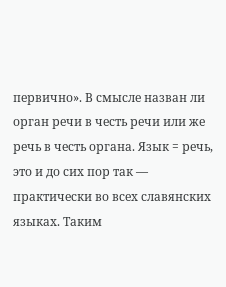первично». В смысле назван ли орган речи в честь речи или же речь в честь органа. Язык = речь, это и до сих пор так — практически во всех славянских языках. Таким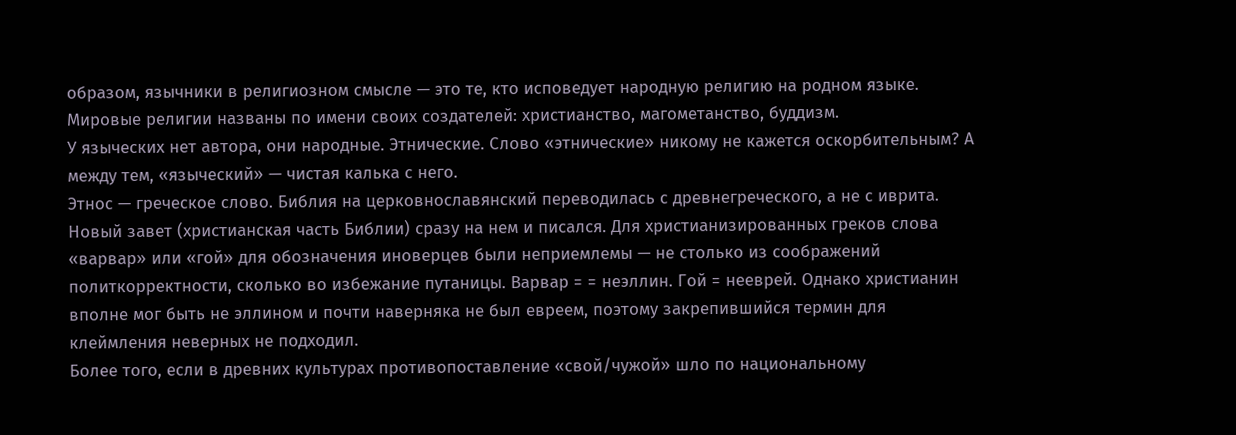образом, язычники в религиозном смысле — это те, кто исповедует народную религию на родном языке.
Мировые религии названы по имени своих создателей: христианство, магометанство, буддизм.
У языческих нет автора, они народные. Этнические. Слово «этнические» никому не кажется оскорбительным? А между тем, «языческий» — чистая калька с него.
Этнос — греческое слово. Библия на церковнославянский переводилась с древнегреческого, а не с иврита. Новый завет (христианская часть Библии) сразу на нем и писался. Для христианизированных греков слова «варвар» или «гой» для обозначения иноверцев были неприемлемы — не столько из соображений политкорректности, сколько во избежание путаницы. Варвар = = неэллин. Гой = нееврей. Однако христианин вполне мог быть не эллином и почти наверняка не был евреем, поэтому закрепившийся термин для клеймления неверных не подходил.
Более того, если в древних культурах противопоставление «свой/чужой» шло по национальному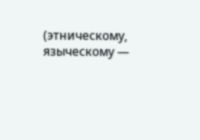(этническому, языческому —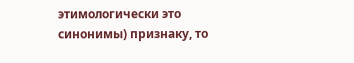этимологически это синонимы) признаку, то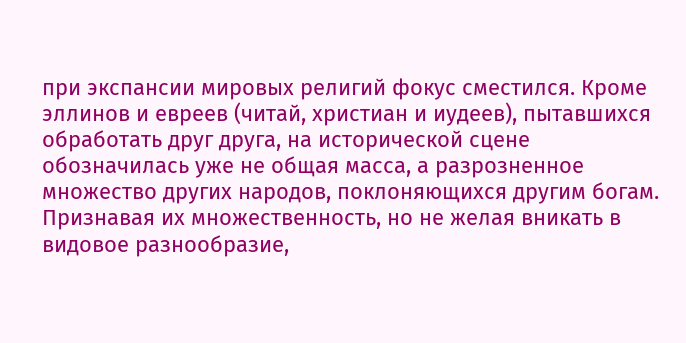при экспансии мировых религий фокус сместился. Кроме эллинов и евреев (читай, христиан и иудеев), пытавшихся обработать друг друга, на исторической сцене обозначилась уже не общая масса, а разрозненное множество других народов, поклоняющихся другим богам. Признавая их множественность, но не желая вникать в видовое разнообразие,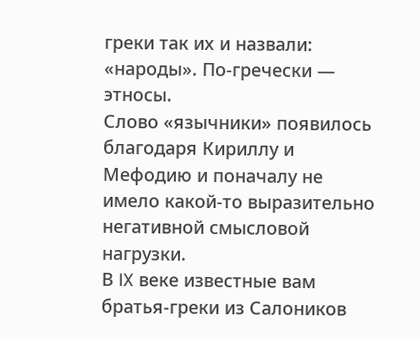греки так их и назвали: «народы». По-гречески — этносы.
Слово «язычники» появилось благодаря Кириллу и Мефодию и поначалу не имело какой-то выразительно негативной смысловой нагрузки.
В IX веке известные вам братья-греки из Салоников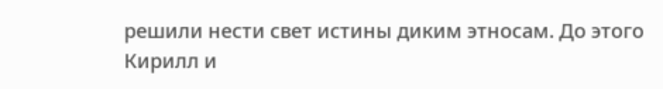решили нести свет истины диким этносам. До этого Кирилл и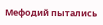Мефодий пытались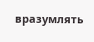вразумлять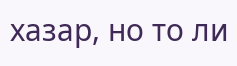хазар, но то ли